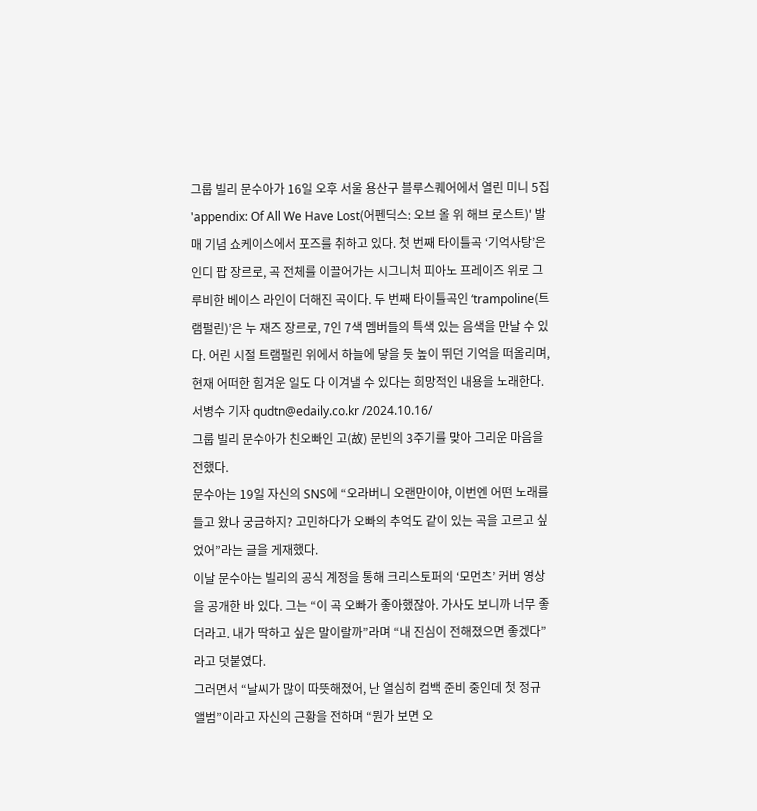그룹 빌리 문수아가 16일 오후 서울 용산구 블루스퀘어에서 열린 미니 5집 'appendix: Of All We Have Lost(어펜딕스: 오브 올 위 해브 로스트)' 발매 기념 쇼케이스에서 포즈를 취하고 있다. 첫 번째 타이틀곡 ‘기억사탕’은 인디 팝 장르로, 곡 전체를 이끌어가는 시그니처 피아노 프레이즈 위로 그루비한 베이스 라인이 더해진 곡이다. 두 번째 타이틀곡인 ‘trampoline(트램펄린)’은 누 재즈 장르로, 7인 7색 멤버들의 특색 있는 음색을 만날 수 있다. 어린 시절 트램펄린 위에서 하늘에 닿을 듯 높이 뛰던 기억을 떠올리며, 현재 어떠한 힘겨운 일도 다 이겨낼 수 있다는 희망적인 내용을 노래한다. 서병수 기자 qudtn@edaily.co.kr /2024.10.16/
그룹 빌리 문수아가 친오빠인 고(故) 문빈의 3주기를 맞아 그리운 마음을 전했다.
문수아는 19일 자신의 SNS에 “오라버니 오랜만이야, 이번엔 어떤 노래를 들고 왔나 궁금하지? 고민하다가 오빠의 추억도 같이 있는 곡을 고르고 싶었어”라는 글을 게재했다.
이날 문수아는 빌리의 공식 계정을 통해 크리스토퍼의 ‘모먼츠’ 커버 영상을 공개한 바 있다. 그는 “이 곡 오빠가 좋아했잖아. 가사도 보니까 너무 좋더라고. 내가 딱하고 싶은 말이랄까”라며 “내 진심이 전해졌으면 좋겠다”라고 덧붙였다.
그러면서 “날씨가 많이 따뜻해졌어, 난 열심히 컴백 준비 중인데 첫 정규 앨범”이라고 자신의 근황을 전하며 “뭔가 보면 오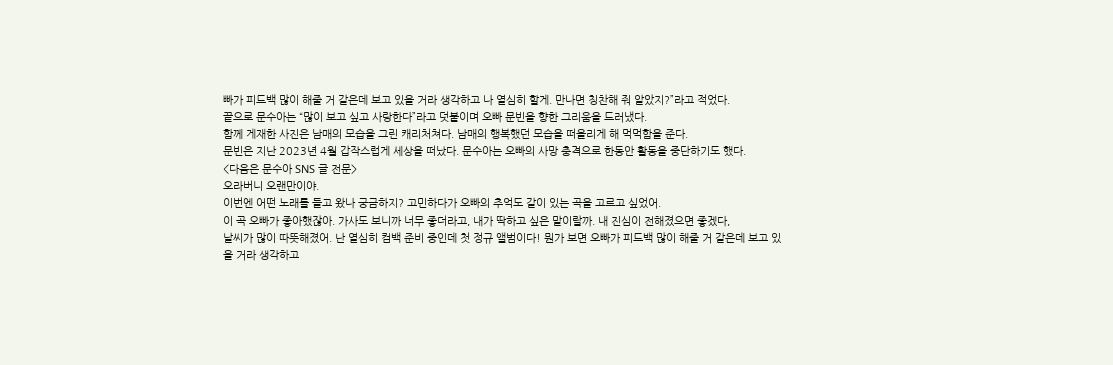빠가 피드백 많이 해줄 거 같은데 보고 있을 거라 생각하고 나 열심히 할게. 만나면 칭찬해 줘 알았지?”라고 적었다.
끝으로 문수아는 “많이 보고 싶고 사랑한다”라고 덧붙이며 오빠 문빈을 향한 그리움을 드러냈다.
함께 게재한 사진은 남매의 모습을 그린 캐리처쳐다. 남매의 행복했던 모습을 떠올리게 해 먹먹함을 준다.
문빈은 지난 2023년 4월 갑작스럽게 세상을 떠났다. 문수아는 오빠의 사망 충격으로 한동안 활동을 중단하기도 했다.
<다음은 문수아 SNS 글 전문>
오라버니 오랜만이야.
이번엔 어떤 노래를 들고 왔나 궁금하지? 고민하다가 오빠의 추억도 같이 있는 곡을 고르고 싶었어.
이 곡 오빠가 좋아했잖아. 가사도 보니까 너무 좋더라고, 내가 딱하고 싶은 말이랄까. 내 진심이 전해졌으면 좋겠다,
날씨가 많이 따뜻해졌어. 난 열심히 컴백 준비 중인데 첫 정규 앨범이다! 뭔가 보면 오빠가 피드백 많이 해줄 거 같은데 보고 있을 거라 생각하고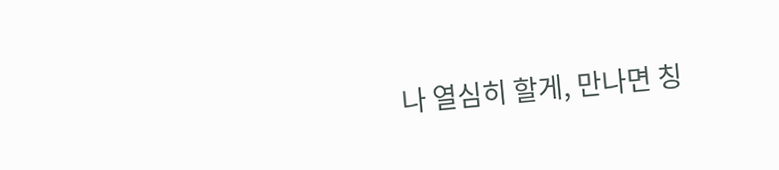나 열심히 할게, 만나면 칭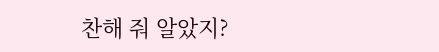찬해 줘 알았지?